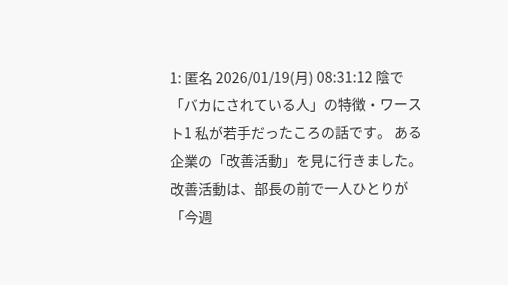1: 匿名 2026/01/19(月) 08:31:12 陰で「バカにされている人」の特徴・ワースト1 私が若手だったころの話です。 ある企業の「改善活動」を見に行きました。 改善活動は、部長の前で一人ひとりが「今週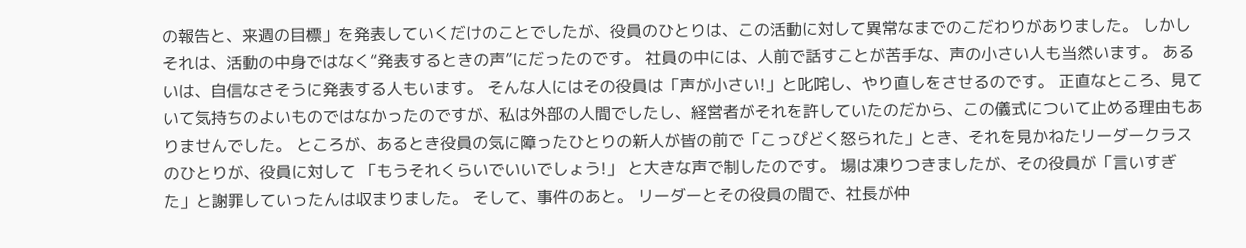の報告と、来週の目標」を発表していくだけのことでしたが、役員のひとりは、この活動に対して異常なまでのこだわりがありました。 しかしそれは、活動の中身ではなく“発表するときの声”にだったのです。 社員の中には、人前で話すことが苦手な、声の小さい人も当然います。 あるいは、自信なさそうに発表する人もいます。 そんな人にはその役員は「声が小さい!」と叱咤し、やり直しをさせるのです。 正直なところ、見ていて気持ちのよいものではなかったのですが、私は外部の人間でしたし、経営者がそれを許していたのだから、この儀式について止める理由もありませんでした。 ところが、あるとき役員の気に障ったひとりの新人が皆の前で「こっぴどく怒られた」とき、それを見かねたリーダークラスのひとりが、役員に対して 「もうそれくらいでいいでしょう!」 と大きな声で制したのです。 場は凍りつきましたが、その役員が「言いすぎた」と謝罪していったんは収まりました。 そして、事件のあと。 リーダーとその役員の間で、社長が仲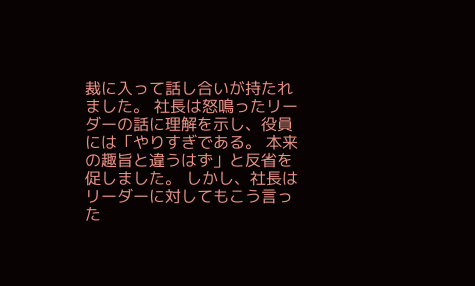裁に入って話し合いが持たれました。 社長は怒鳴ったリーダーの話に理解を示し、役員には「やりすぎである。 本来の趣旨と違うはず」と反省を促しました。 しかし、社長はリーダーに対してもこう言った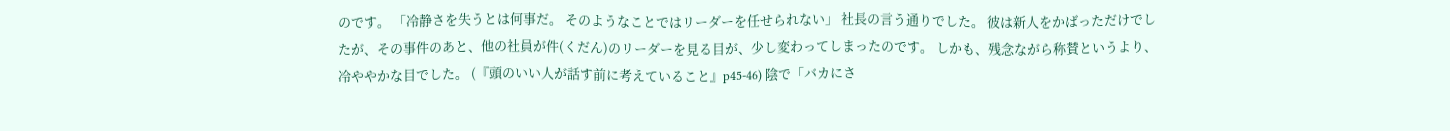のです。 「冷静さを失うとは何事だ。 そのようなことではリーダーを任せられない」 社長の言う通りでした。 彼は新人をかばっただけでしたが、その事件のあと、他の社員が件(くだん)のリーダーを見る目が、少し変わってしまったのです。 しかも、残念ながら称賛というより、冷ややかな目でした。 (『頭のいい人が話す前に考えていること』p45-46) 陰で「バカにさ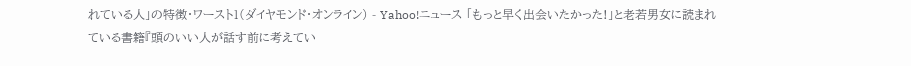れている人」の特徴・ワースト1(ダイヤモンド・オンライン) - Yahoo!ニュース 「もっと早く出会いたかった!」と老若男女に読まれている書籍『頭のいい人が話す前に考えてい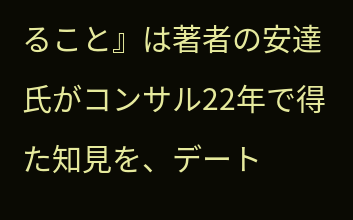ること』は著者の安達氏がコンサル22年で得た知見を、デート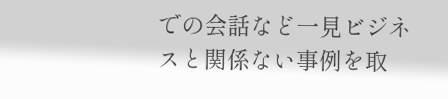での会話など一見ビジネスと関係ない事例を取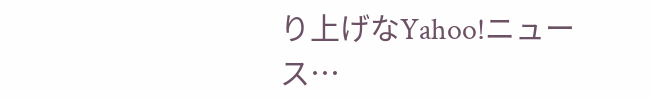り上げなYahoo!ニュース…